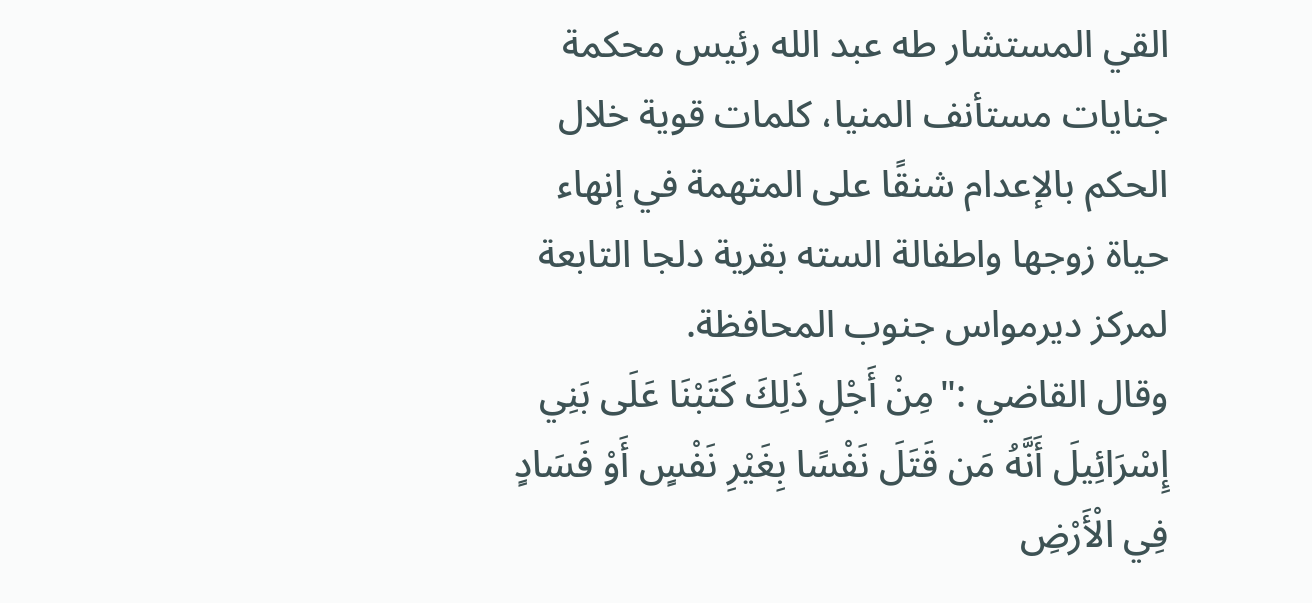القي المستشار طه عبد الله رئيس محكمة جنايات مستأنف المنيا، كلمات قوية خلال الحكم بالإعدام شنقًا على المتهمة في إنهاء حياة زوجها واطفالة السته بقرية دلجا التابعة لمركز ديرمواس جنوب المحافظة.
وقال القاضي :"مِنْ أَجْلِ ذَلِكَ كَتَبْنَا عَلَى بَنِي إِسْرَائِيلَ أَنَّهُ مَن قَتَلَ نَفْسًا بِغَيْرِ نَفْسٍ أَوْ فَسَادٍ فِي الْأَرْضِ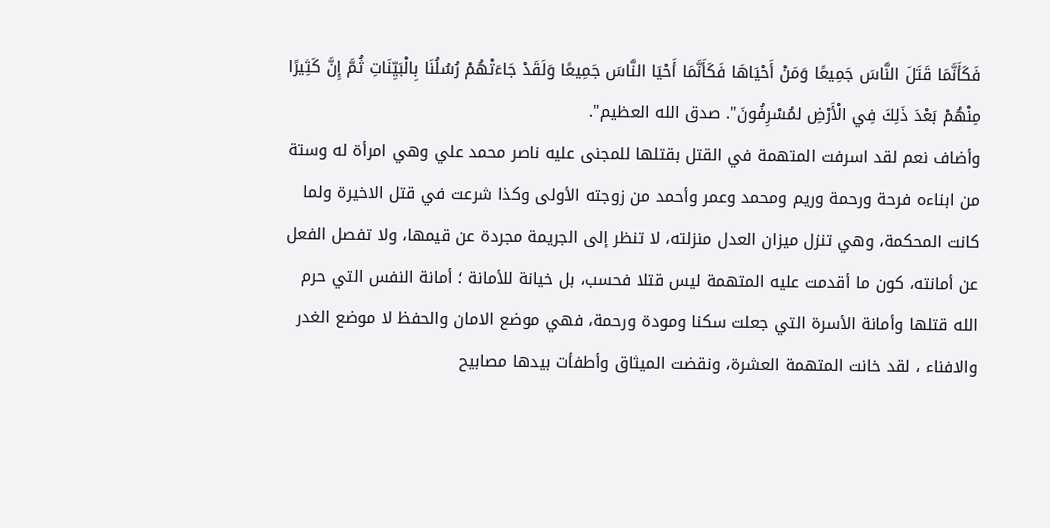فَكَأَنَّمَا قَتَلَ النَّاسَ جَمِيعًا وَمَنْ أَحْيَاهَا فَكَأَنَّمَا أَحْيَا النَّاسَ جَمِيعًا وَلَقَدْ جَاءَتْهُمْ رُسُلُنَا بِالْبَيِّنَاتِ ثُمَّ إِنَّ كَثِيرًا مِنْهُمْ بَعْدَ ذَلِكَ فِي الْأَرْضِ لمُسْرِفُونَ". صدق الله العظيم".
وأضاف نعم لقد اسرفت المتهمة في القتل بقتلها للمجنى عليه ناصر محمد علي وهي امرأة له وستة من ابناءه فرحة ورحمة وريم ومحمد وعمر وأحمد من زوجته الأولى وكذا شرعت في قتل الاخيرة ولما كانت المحكمة، وهي تنزل ميزان العدل منزلته، لا تنظر إلى الجريمة مجردة عن قيمها، ولا تفصل الفعل عن أمانته، كون ما أقدمت عليه المتهمة ليس قتلا فحسب، بل خيانة للأمانة ؛ أمانة النفس التي حرم الله قتلها وأمانة الأسرة التي جعلت سكنا ومودة ورحمة، فهي موضع الامان والحفظ لا موضع الغدر والافناء ، لقد خانت المتهمة العشرة، ونقضت الميثاق وأطفأت بيدها مصابيح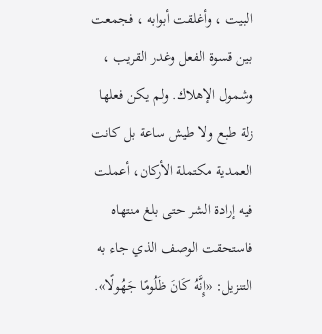البيت ، وأغلقت أبوابه ، فجمعت بين قسوة الفعل وغدر القريب ، وشمول الإهلاك. ولم يكن فعلها زلة طبع ولا طيش ساعة بل كانت العمدية مكتملة الأركان، أعملت فيه إرادة الشر حتى بلغ منتهاه فاستحقت الوصف الذي جاء به التنزيل: «إِنَّهُ كَانَ ظَلُومًا جَهُولًا».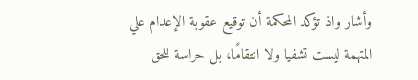وأشار واذ تؤكد المحكمة أن توقيع عقوبة الإعدام علي المتهمة ليست تشفيا ولا انتقامًا، بل حراسة للحق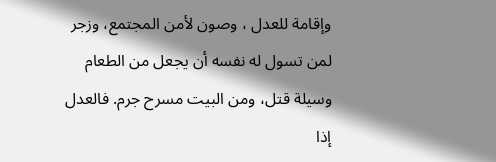وإقامة للعدل ، وصون لأمن المجتمع، وزجر لمن تسول له نفسه أن يجعل من الطعام وسيلة قتل، ومن البيت مسرح جرم. فالعدل إذا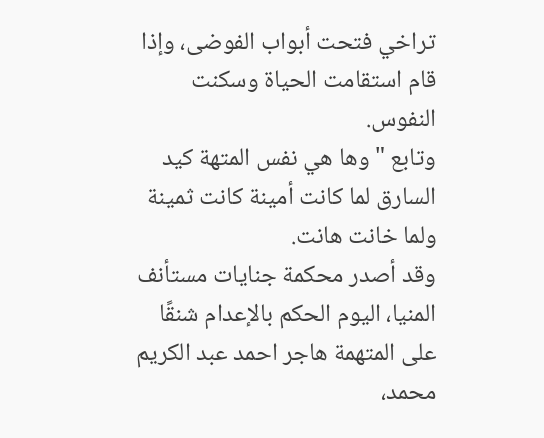تراخي فتحت أبواب الفوضى، وإذا قام استقامت الحياة وسكنت النفوس.
وتابع " وها هي نفس المتهة كيد السارق لما كانت أمينة كانت ثمينة ولما خانت هانت.
وقد أصدر محكمة جنايات مستأنف المنيا، اليوم الحكم بالإعدام شنقًا على المتهمة هاجر احمد عبد الكريم محمد،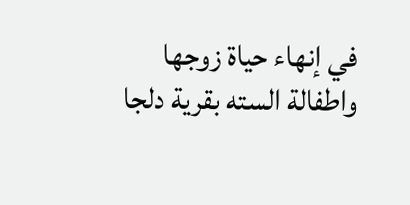في إنهاء حياة زوجها واطفالة السته بقرية دلجا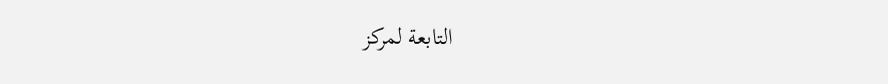التابعة لمركز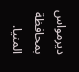ديرمواس بمحافظة المنيا.